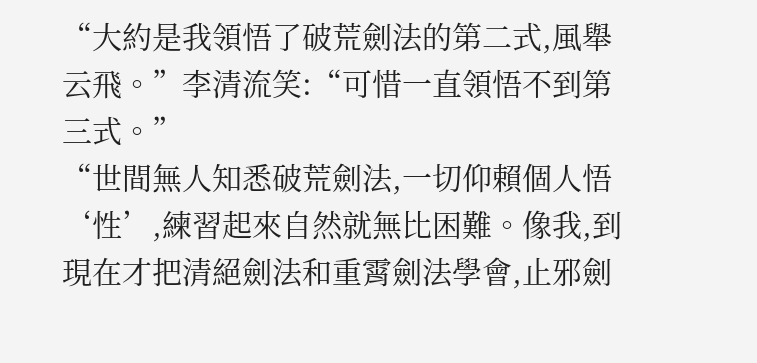“大約是我領悟了破荒劍法的第二式,風舉云飛。”李清流笑:“可惜一直領悟不到第三式。”
“世間無人知悉破荒劍法,一切仰賴個人悟‘性’,練習起來自然就無比困難。像我,到現在才把清絕劍法和重霄劍法學會,止邪劍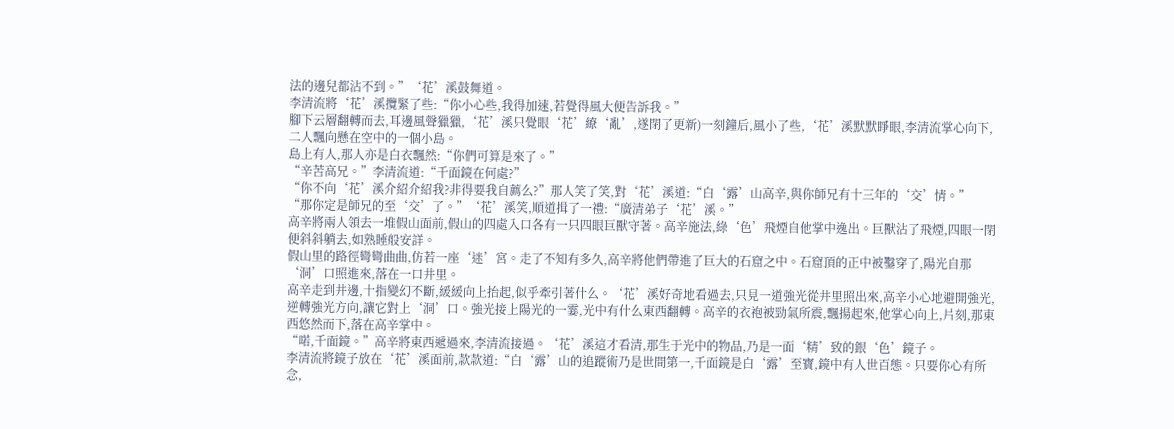法的邊兒都沾不到。”‘花’溪鼓舞道。
李清流將‘花’溪攬緊了些:“你小心些,我得加速,若覺得風大便告訴我。”
腳下云層翻轉而去,耳邊風聲獵獵,‘花’溪只覺眼‘花’繚‘亂’,遂閉了更新)一刻鐘后,風小了些,‘花’溪默默睜眼,李清流掌心向下,二人飄向懸在空中的一個小島。
島上有人,那人亦是白衣飄然:“你們可算是來了。”
“辛苦高兄。”李清流道:“千面鏡在何處?”
“你不向‘花’溪介紹介紹我?非得要我自薦么?”那人笑了笑,對‘花’溪道:“白‘露’山高辛,與你師兄有十三年的‘交’情。”
“那你定是師兄的至‘交’了。”‘花’溪笑,順道揖了一禮:“廣清弟子‘花’溪。”
高辛將兩人領去一堆假山面前,假山的四處入口各有一只四眼巨獸守著。高辛施法,綠‘色’飛煙自他掌中逸出。巨獸沾了飛煙,四眼一閉便斜斜躺去,如熟睡般安詳。
假山里的路徑彎彎曲曲,仿若一座‘迷’宮。走了不知有多久,高辛將他們帶進了巨大的石窟之中。石窟頂的正中被鑿穿了,陽光自那‘洞’口照進來,落在一口井里。
高辛走到井邊,十指變幻不斷,緩緩向上抬起,似乎牽引著什么。‘花’溪好奇地看過去,只見一道強光從井里照出來,高辛小心地避開強光,逆轉強光方向,讓它對上‘洞’口。強光接上陽光的一霎,光中有什么東西翻轉。高辛的衣袍被勁氣所震,飄揚起來,他掌心向上,片刻,那東西悠然而下,落在高辛掌中。
“喏,千面鏡。”高辛將東西遞過來,李清流接過。‘花’溪這才看清,那生于光中的物品,乃是一面‘精’致的銀‘色’鏡子。
李清流將鏡子放在‘花’溪面前,款款道:“白‘露’山的追蹤術乃是世間第一,千面鏡是白‘露’至寶,鏡中有人世百態。只要你心有所念,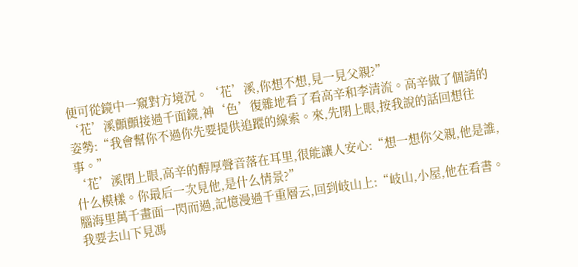便可從鏡中一窺對方境況。‘花’溪,你想不想,見一見父親?”
‘花’溪顫顫接過千面鏡,神‘色’復雜地看了看高辛和李清流。高辛做了個請的姿勢:“我會幫你不過你先要提供追蹤的線索。來,先閉上眼,按我說的話回想往事。”
‘花’溪閉上眼,高辛的醇厚聲音落在耳里,很能讓人安心:“想一想你父親,他是誰,什么模樣。你最后一次見他,是什么情景?”
腦海里萬千畫面一閃而過,記憶漫過千重層云,回到岐山上:“岐山,小屋,他在看書。我要去山下見馮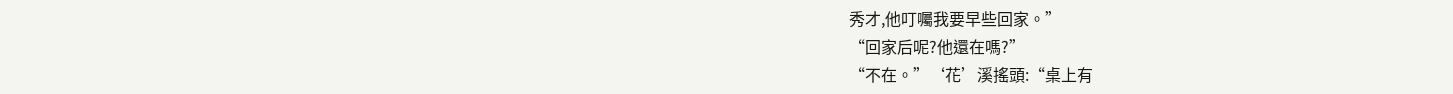秀才,他叮囑我要早些回家。”
“回家后呢?他還在嗎?”
“不在。”‘花’溪搖頭:“桌上有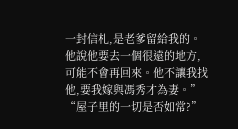一封信札,是老爹留給我的。他說他要去一個很遠的地方,可能不會再回來。他不讓我找他,要我嫁與馮秀才為妻。”
“屋子里的一切是否如常?”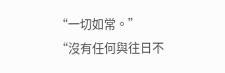“一切如常。”
“沒有任何與往日不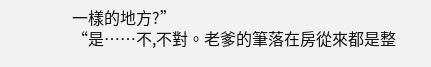一樣的地方?”
“是……不,不對。老爹的筆落在房從來都是整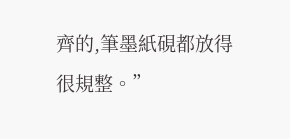齊的,筆墨紙硯都放得很規整。”